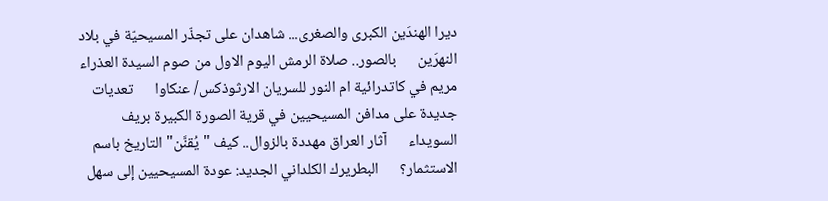ديرا الهندَين الكبرى والصغرى... شاهدان على تجذّر المسيحيّة في بلاد النهرَين      بالصور.. صلاة الرمش اليوم الاول من صوم السيدة العذراء مريم في كاتدرائية ام النور للسريان الارثوذكس/ عنكاوا      تعديات جديدة على مدافن المسيحيين في قرية الصورة الكبيرة بريف السويداء      آثار العراق مهددة بالزوال.. كيف "يُقنَّن" التاريخ باسم الاستثمار؟      البطريرك الكلداني الجديد: عودة المسيحيين إلى سهل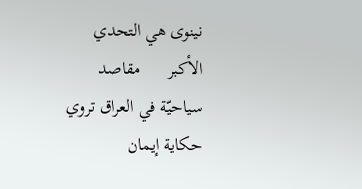نينوى هي التحدي الأكبر      مقاصد سياحيّة في العراق تروي حكاية إيمان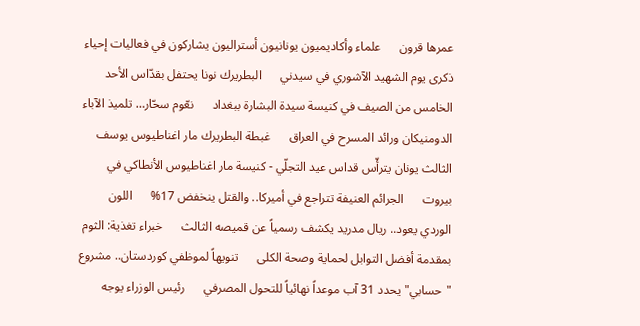عمرها قرون      علماء وأكاديميون يونانيون أستراليون يشاركون في فعاليات إحياء ذكرى يوم الشهيد الآشوري في سيدني      البطريرك نونا يحتفل بقدّاس الأحد الخامس من الصيف في كنيسة سيدة البشارة ببغداد      نعّوم سحّار… تلميذ الآباء الدومنيكان ورائد المسرح في العراق      غبطة البطريرك مار اغناطيوس يوسف الثالث يونان يترأّس قداس عيد التجلّي - كنيسة مار اغناطيوس الأنطاكي في بيروت      الجرائم العنيفة تتراجع في أميركا.. والقتل ينخفض 17%      اللون الوردي يعود.. ريال مدريد يكشف رسمياً عن قميصه الثالث      خبراء تغذية: الثوم بمقدمة أفضل التوابل لحماية وصحة الكلى      تنويهاً لموظفي كوردستان.. مشروع "حسابي" يحدد 31 آب موعداً نهائياً للتحول المصرفي      رئيس الوزراء يوجه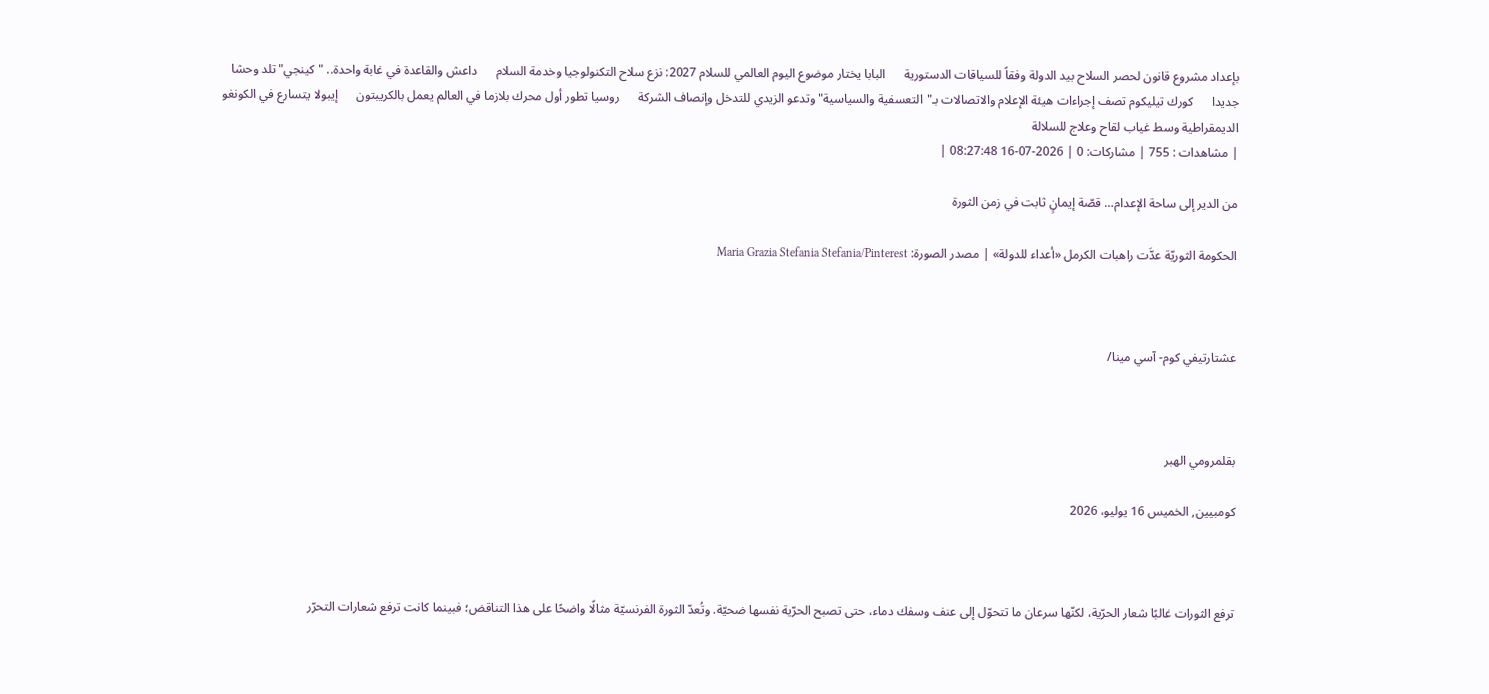بإعداد مشروع قانون لحصر السلاح بيد الدولة وفقاً للسياقات الدستورية      البابا يختار موضوع اليوم العالمي للسلام 2027: نزع سلاح التكنولوجيا وخدمة السلام      داعش والقاعدة في غابة واحدة.. "كينجي" تلد وحشا جديدا      كورك تيليكوم تصف إجراءات هيئة الإعلام والاتصالات بـ"التعسفية والسياسية" وتدعو الزيدي للتدخل وإنصاف الشركة      روسيا تطور أول محرك بلازما في العالم يعمل بالكريبتون      إيبولا يتسارع في الكونغو الديمقراطية وسط غياب لقاح وعلاج للسلالة
| مشاهدات : 755 | مشاركات: 0 | 2026-07-16 08:27:48 |

من الدير إلى ساحة الإعدام… قصّة إيمانٍ ثابت في زمن الثورة

الحكومة الثوريّة عدَّت راهبات الكرمل «أعداء للدولة» | مصدر الصورة: Maria Grazia Stefania Stefania/Pinterest



عشتارتيفي كوم- آسي مينا/



بقلمرومي الهبر

كومبيين, الخميس 16 يوليو، 2026



ترفع الثورات غالبًا شعار الحرّية، لكنّها سرعان ما تتحوّل إلى عنف وسفك دماء، حتى تصبح الحرّية نفسها ضحيّة. وتُعدّ الثورة الفرنسيّة مثالًا واضحًا على هذا التناقض؛ فبينما كانت ترفع شعارات التحرّر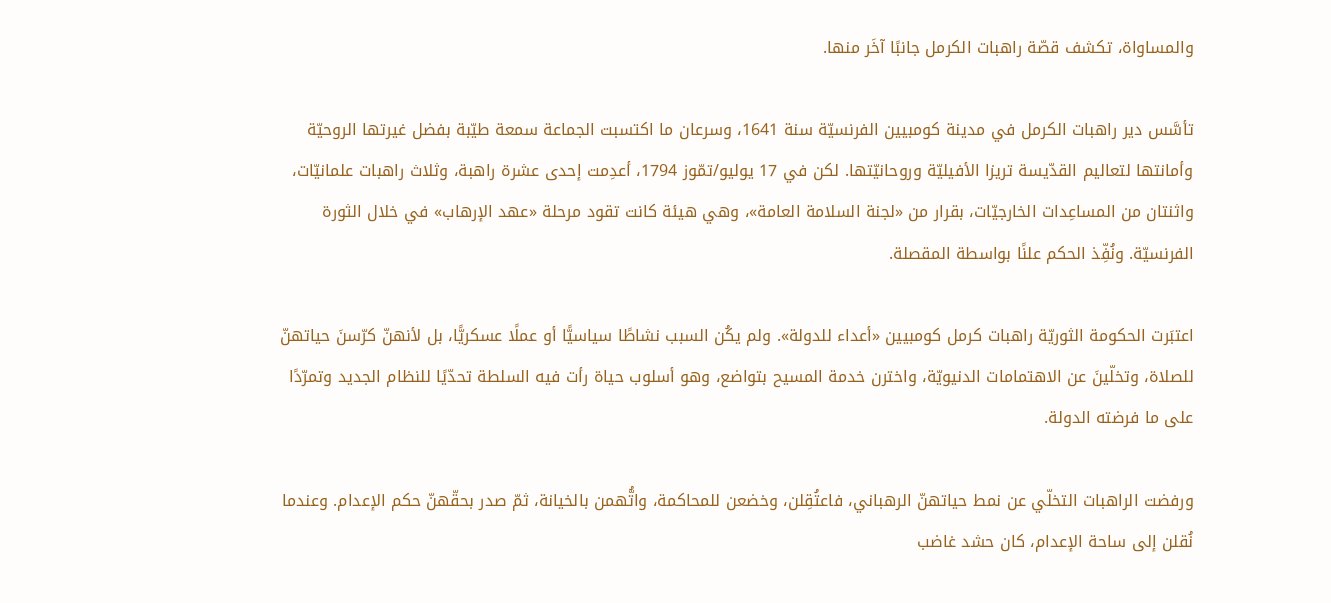والمساواة، تكشف قصّة راهبات الكرمل جانبًا آخَر منها.

تأسَّس دير راهبات الكرمل في مدينة كومبيين الفرنسيّة سنة 1641، وسرعان ما اكتسبت الجماعة سمعة طيّبة بفضل غيرتها الروحيّة وأمانتها لتعاليم القدّيسة تريزا الأفيليّة وروحانيّتها. لكن في 17 يوليو/تمّوز 1794، أعدِمت إحدى عشرة راهبة، وثلاث راهبات علمانيّات، واثنتان من المساعِدات الخارجيّات، بقرار من «لجنة السلامة العامة»، وهي هيئة كانت تقود مرحلة «عهد الإرهاب» في خلال الثورة الفرنسيّة. ونُفِّذ الحكم علنًا بواسطة المقصلة.

اعتبَرت الحكومة الثوريّة راهبات كرمل كومبيين «أعداء للدولة». ولم يكُن السبب نشاطًا سياسيًّا أو عملًا عسكريًّا، بل لأنهنّ كرّسنَ حياتهنّ للصلاة، وتخلّينَ عن الاهتمامات الدنيويّة، واخترن خدمة المسيح بتواضع، وهو أسلوب حياة رأت فيه السلطة تحدّيًا للنظام الجديد وتمرّدًا على ما فرضته الدولة.

ورفضت الراهبات التخلّي عن نمط حياتهنّ الرهباني، فاعتُقِلن، وخضعن للمحاكمة، واتُّهمن بالخيانة، ثمّ صدر بحقّهنّ حكم الإعدام. وعندما نُقلن إلى ساحة الإعدام، كان حشد غاضب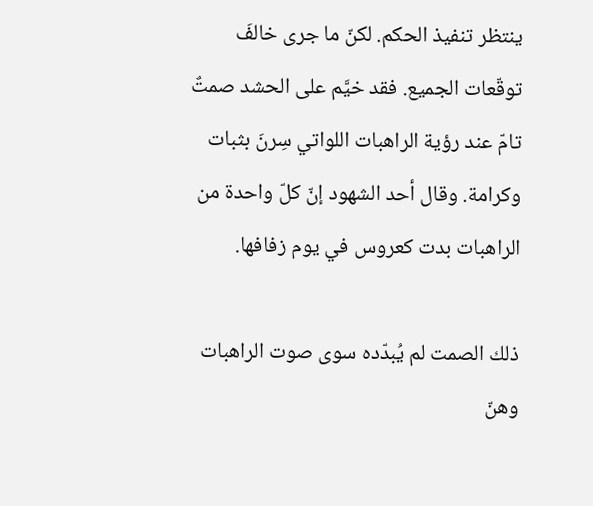ينتظر تنفيذ الحكم. لكنّ ما جرى خالفَ توقّعات الجميع. فقد خيَّم على الحشد صمتٌ تامّ عند رؤية الراهبات اللواتي سِرنَ بثبات وكرامة. وقال أحد الشهود إنّ كلّ واحدة من الراهبات بدت كعروس في يوم زفافها.

ذلك الصمت لم يُبدّده سوى صوت الراهبات وهنّ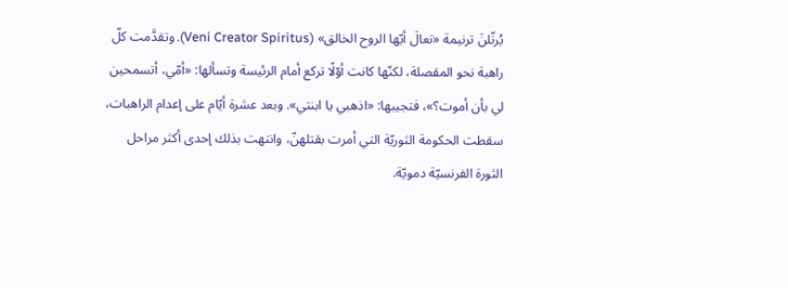يُرتّلنَ ترنيمة «تعالَ أيّها الروح الخالق» (Veni Creator Spiritus). وتقدَّمت كلّ راهبة نحو المقصلة، لكنّها كانت أوّلًا تركع أمام الرئيسة وتسألها: «أمّي، أتسمحين لي بأن أموت؟»، فتجيبها: «اذهبي يا ابنتي». وبعد عشرة أيّام على إعدام الراهبات، سقطت الحكومة الثوريّة التي أمرت بقتلهنّ، وانتهت بذلك إحدى أكثر مراحل الثورة الفرنسيّة دمويّة.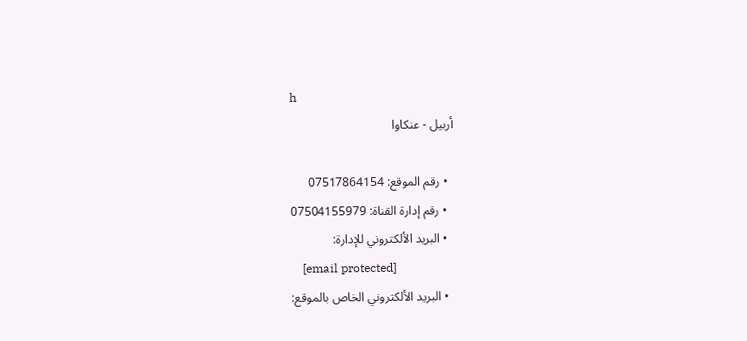h
أربيل - عنكاوا

  • رقم الموقع: 07517864154
  • رقم إدارة القناة: 07504155979
  • البريد الألكتروني للإدارة:
    [email protected]
  • البريد الألكتروني الخاص بالموقع: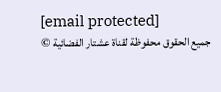[email protected]
جميع الحقوق محفوظة لقناة عشتار الفضائية ©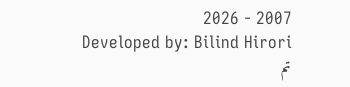2007 - 2026
Developed by: Bilind Hirori
تم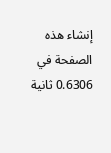إنشاء هذه الصفحة في 0.6306 ثانية